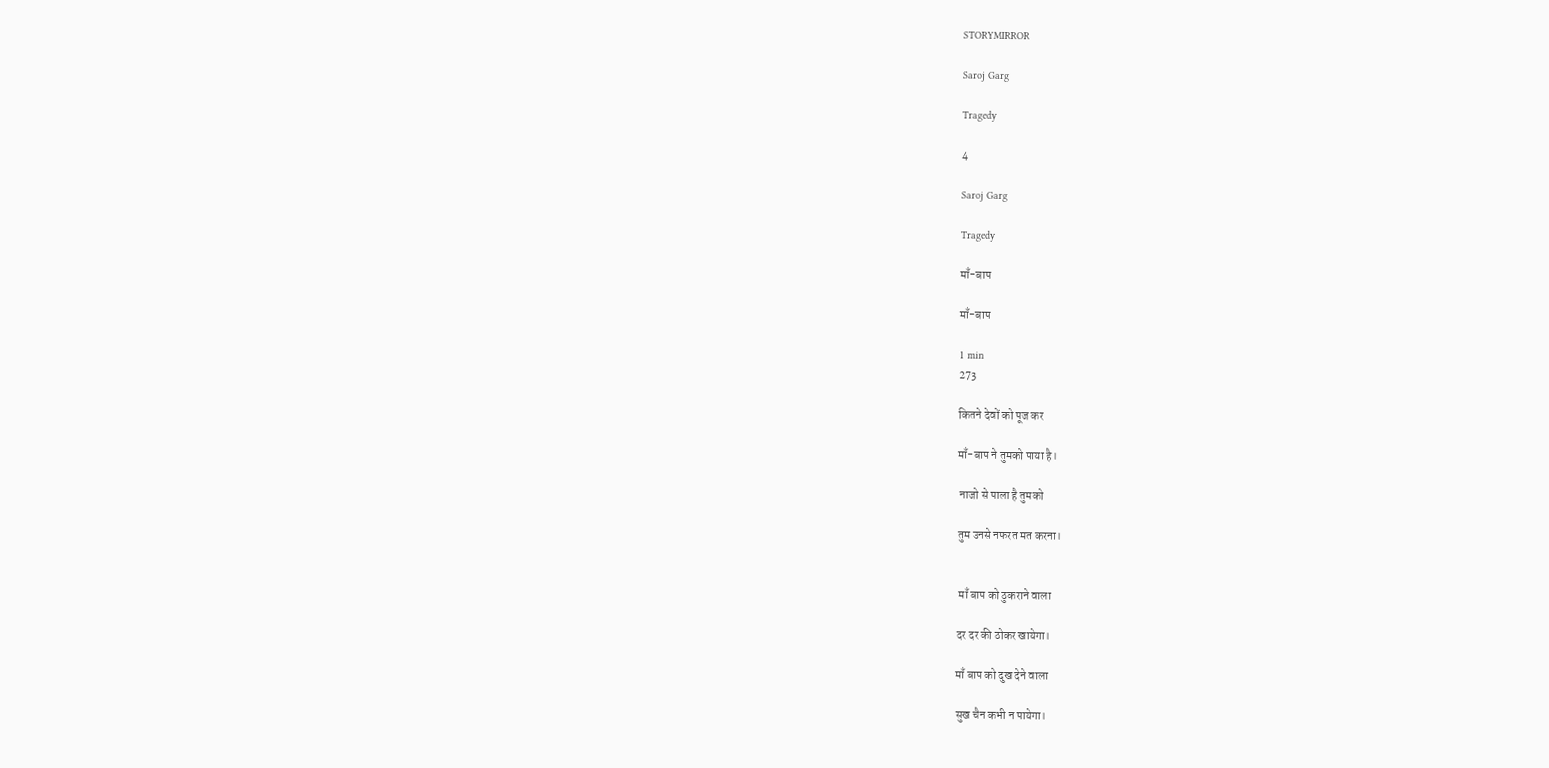STORYMIRROR

Saroj Garg

Tragedy

4

Saroj Garg

Tragedy

माँ-बाप

माँ-बाप

1 min
273

कितने देवों को पूज कर

माँ-बाप ने तुमको पाया है।

 नाजो से पाला है तुमको

तुम उनसे नफरत मत करना।


 माँ बाप को ठुकराने वाला

दर दर की ठोकर खायेगा।

माँ बाप को दुख देने वाला

सुख चैन कभी न पायेगा।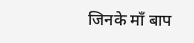जिनके माँ बाप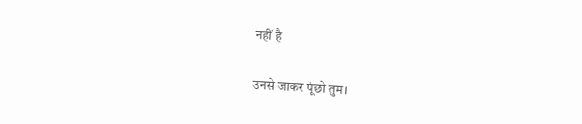नहीं है

उनसे जाकर पूंछो तुम।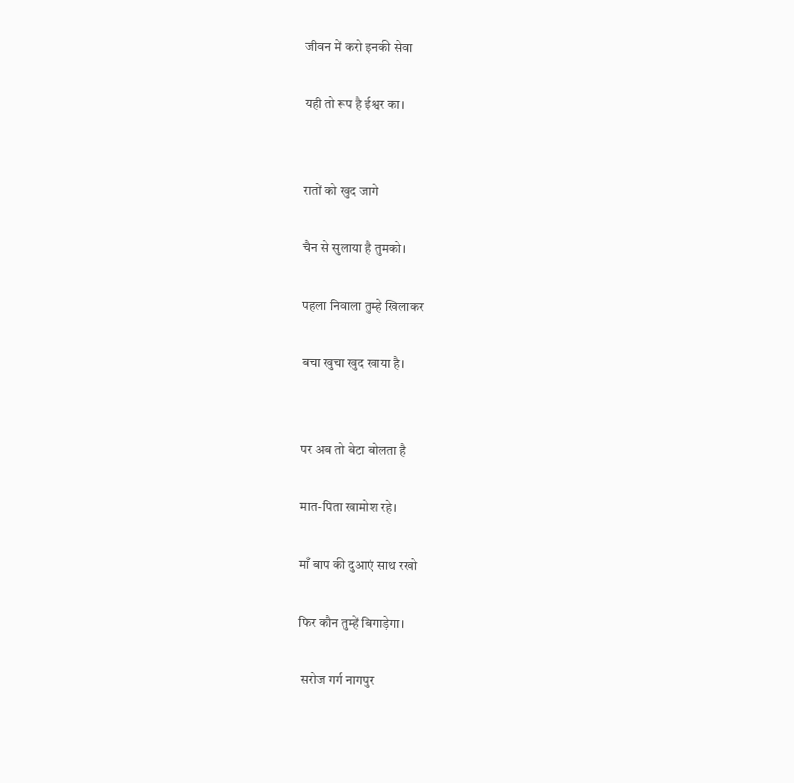जीवन में करो इनकी सेवा

यही तो रूप है ईश्वर का।


रातों को खुद जागे

चैन से सुलाया है तुमको।

पहला निवाला तुम्हे खिलाकर

बचा खुचा खुद खाया है।


पर अब तो बेटा बोलता है

मात-पिता खामोश रहे।

माँ बाप की दुआएं साथ रखो

फिर कौन तुम्हें बिगाड़ेगा।

 सरोज गर्ग नागपुर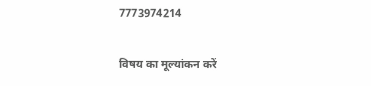7773974214


विषय का मूल्यांकन करें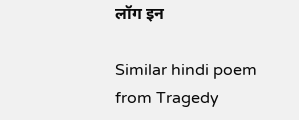लॉग इन

Similar hindi poem from Tragedy